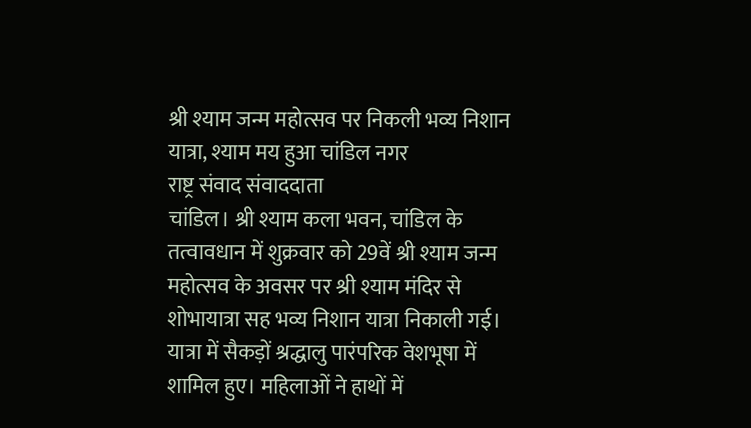श्री श्याम जन्म महोत्सव पर निकली भव्य निशान यात्रा, श्याम मय हुआ चांडिल नगर
राष्ट्र संवाद संवाददाता
चांडिल। श्री श्याम कला भवन, चांडिल के तत्वावधान में शुक्रवार को 29वें श्री श्याम जन्म महोत्सव के अवसर पर श्री श्याम मंदिर से शोभायात्रा सह भव्य निशान यात्रा निकाली गई। यात्रा में सैकड़ों श्रद्धालु पारंपरिक वेशभूषा में शामिल हुए। महिलाओं ने हाथों में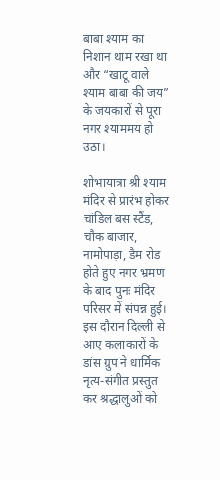बाबा श्याम का निशान थाम रखा था और “खाटू वाले श्याम बाबा की जय” के जयकारों से पूरा नगर श्याममय हो उठा।

शोभायात्रा श्री श्याम मंदिर से प्रारंभ होकर चांडिल बस स्टैंड, चौक बाजार, नामोपाड़ा, डैम रोड होते हुए नगर भ्रमण के बाद पुनः मंदिर परिसर में संपन्न हुई। इस दौरान दिल्ली से आए कलाकारों के डांस ग्रुप ने धार्मिक नृत्य-संगीत प्रस्तुत कर श्रद्धालुओं को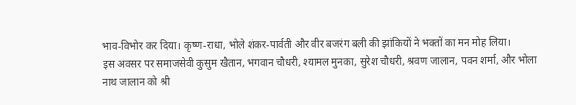भाव-विभोर कर दिया। कृष्ण-राधा, भोले शंकर-पार्वती और वीर बजरंग बली की झांकियों ने भक्तों का मन मोह लिया।
इस अवसर पर समाजसेवी कुसुम खैतान, भगवान चौधरी, श्यामल मुनका, सुरेश चौधरी, श्रवण जालान, पवन शर्मा, और भोला नाथ जालान को श्री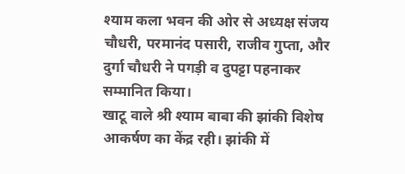श्याम कला भवन की ओर से अध्यक्ष संजय चौधरी, परमानंद पसारी, राजीव गुप्ता, और दुर्गा चौधरी ने पगड़ी व दुपट्टा पहनाकर सम्मानित किया।
खाटू वाले श्री श्याम बाबा की झांकी विशेष आकर्षण का केंद्र रही। झांकी में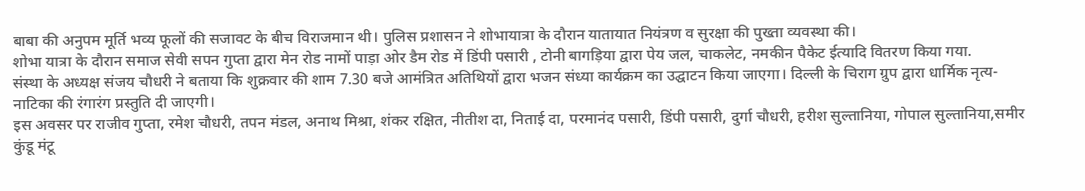बाबा की अनुपम मूर्ति भव्य फूलों की सजावट के बीच विराजमान थी। पुलिस प्रशासन ने शोभायात्रा के दौरान यातायात नियंत्रण व सुरक्षा की पुख्ता व्यवस्था की।
शोभा यात्रा के दौरान समाज सेवी सपन गुप्ता द्वारा मेन रोड नामों पाड़ा ओर डैम रोड में डिंपी पसारी , टोनी बागड़िया द्वारा पेय जल, चाकलेट, नमकीन पैकेट ईत्यादि वितरण किया गया.
संस्था के अध्यक्ष संजय चौधरी ने बताया कि शुक्रवार की शाम 7.30 बजे आमंत्रित अतिथियों द्वारा भजन संध्या कार्यक्रम का उद्घाटन किया जाएगा। दिल्ली के चिराग ग्रुप द्वारा धार्मिक नृत्य-नाटिका की रंगारंग प्रस्तुति दी जाएगी।
इस अवसर पर राजीव गुप्ता, रमेश चौधरी, तपन मंडल, अनाथ मिश्रा, शंकर रक्षित, नीतीश दा, निताई दा, परमानंद पसारी, डिंपी पसारी, दुर्गा चौधरी, हरीश सुल्तानिया, गोपाल सुल्तानिया,समीर कुंडू मंटू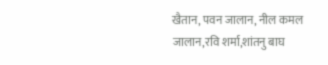खैतान, पवन जालान, नील कमल जालान,रवि शर्मा,शांतनु बाघ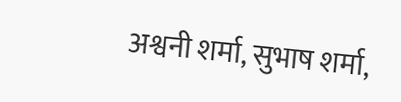अश्वनी शर्मा, सुभाष शर्मा,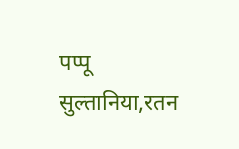पप्पू सुल्तानिया,रतन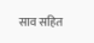साव सहित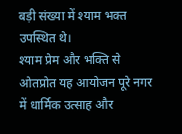बड़ी संख्या में श्याम भक्त उपस्थित थे।
श्याम प्रेम और भक्ति से ओतप्रोत यह आयोजन पूरे नगर में धार्मिक उत्साह और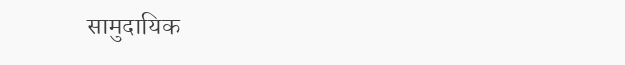सामुदायिक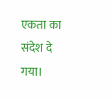एकता का संदेश दे गया।